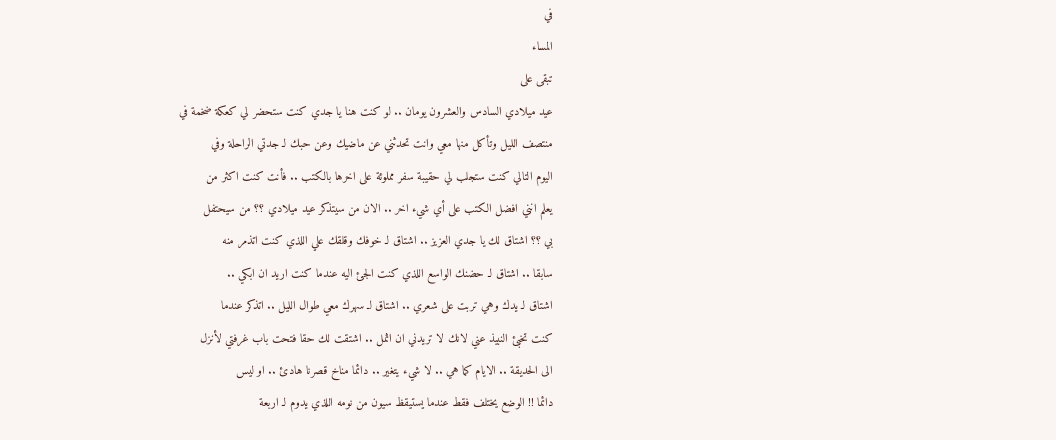في
المساء
تبقى على
عيد ميلادي السادس والعشرون يومان .. لو كنت هنا يا جدي كنت ستحضر لي كعكة ضخمة في
منتصف الليل وتأكل منها معي وانت تحدثني عن ماضيك وعن حبك لـ جدتي الراحلة وفي
اليوم التالي كنت ستجلب لي حقيبة سفر مملوئة على اخرها بالكتب .. فأنت كنت اكثر من
يعلم انني افضل الكتب على أي شيء اخر .. الان من سيتذكر عيد ميلادي ؟؟ من سيحتفل
بي ؟؟ اشتاق لك يا جدي العزيز .. اشتاق لـ خوفك وقلقك علي اللذي كنت اتذمر منه
سابقا .. اشتاق لـ حضنك الواسع اللذي كنت الجئ اليه عندما كنت اريد ان ابكي ..
اشتاق لـ يدك وهي تربت على شعري .. اشتاق لـ سهرك معي طوال الليل .. اتذكر عندما
كنت تخبئ النبيذ عني لانك لا تريدني ان اثمل .. اشتقت لك حقا فتحت باب غرفتي لأنزل
الى الحديقة .. الايام كما هي .. لا شيء يتغير .. دائما مناخ قصرنا هادئ .. او ليس
دائما !! الوضع يختلف فقط عندما يستيقظ سيون من نومه اللذي يدوم لـ اربعة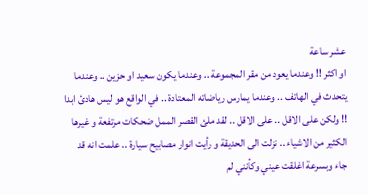عشر ساعة
او اكثر !! وعندما يعود من مقر المجموعة .. وعندما يكون سعيد او حزين .. وعندما
يتحدث في الهاتف .. وعندما يمارس رياضاته المعتادة .. في الواقع هو ليس هادئ ابدا
!! ولكن على الاقل .. على الاقل .. لقد ملئ القصر الممل ضحكات مرتفعة و غيرها
الكثير من الاشياء .. نزلت الى الحديقة و رأيت انوار مصابيح سيارة .. علمت انه قد
جاء وبسرعة اغلقت عيني وكأنني لم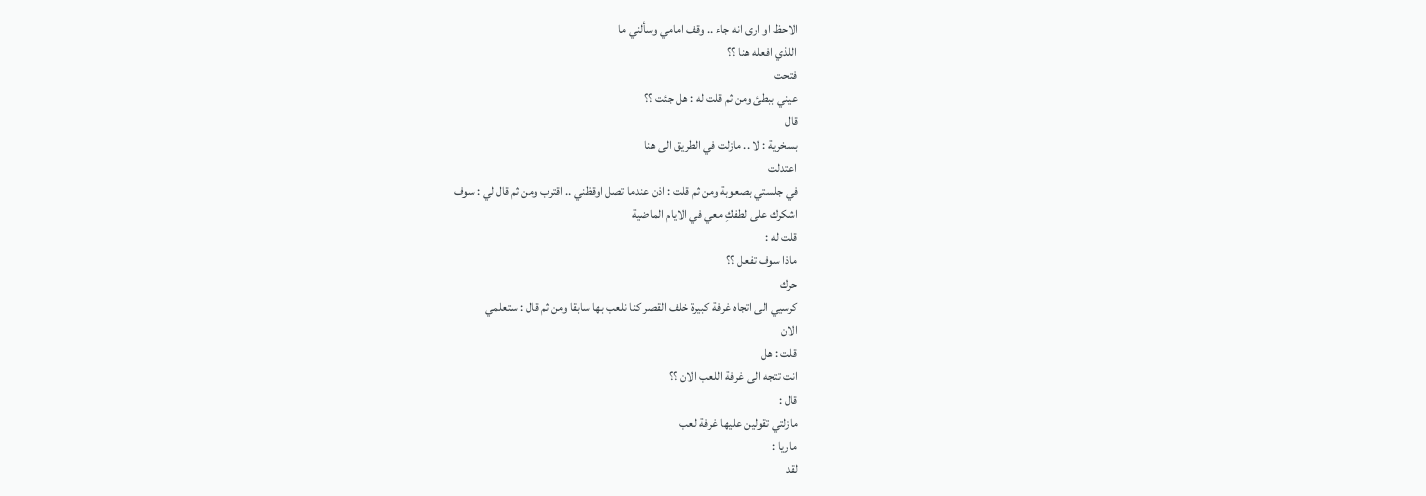الاحظ او ارى انه جاء .. وقف امامي وسألني ما
اللذي افعله هنا ؟؟
فتحت
عيني ببطئ ومن ثم قلت له : هل جئت ؟؟
قال
بسخرية : لا .. مازلت في الطريق الى هنا
اعتدلت
في جلستي بصعوبة ومن ثم قلت : اذن عندما تصل اوقظني .. اقترب ومن ثم قال لي : سوف
اشكرك على لطفكِ معي في الايام الماضية
قلت له :
ماذا سوف تفعل ؟؟
حرك
كرسيي الى اتجاه غرفة كبيرة خلف القصر كنا نلعب بها سابقا ومن ثم قال : ستعلمي
الان
قلت : هل
انت تتجه الى غرفة اللعب الان ؟؟
قال :
مازلتي تقولين عليها غرفة لعب
ماريا :
لقد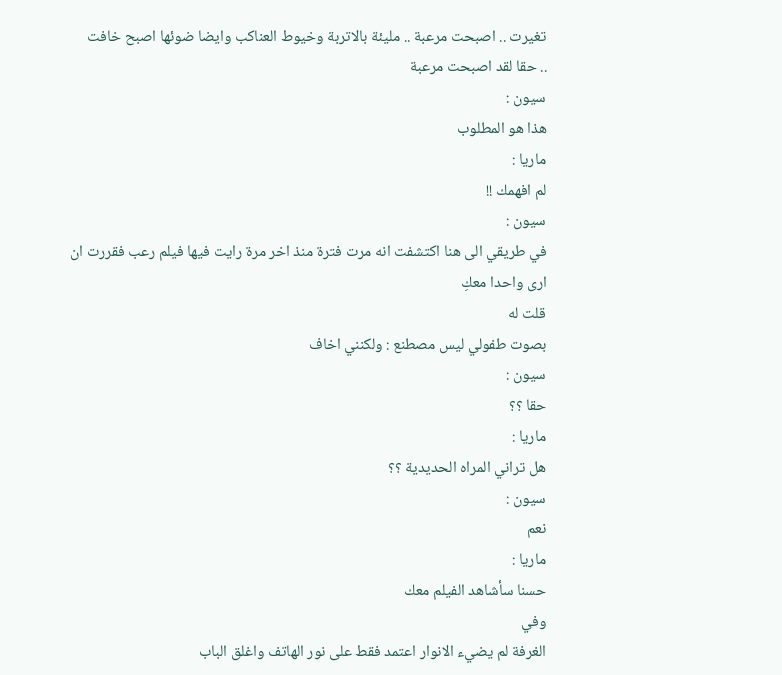تغيرت .. اصبحت مرعبة .. مليئة بالاتربة وخيوط العناكب وايضا ضوئها اصبح خافت
.. حقا لقد اصبحت مرعبة
سيون :
هذا هو المطلوب
ماريا :
لم افهمك !!
سيون :
في طريقي الى هنا اكتشفت انه مرت فترة منذ اخر مرة رايت فيها فيلم رعب فقررت ان
ارى واحدا معكِ
قلت له
بصوت طفولي ليس مصطنع : ولكنني اخاف
سيون :
حقا ؟؟
ماريا :
هل تراني المراه الحديدية ؟؟
سيون :
نعم
ماريا :
حسنا سأشاهد الفيلم معك
وفي
الغرفة لم يضيء الانوار اعتمد فقط على نور الهاتف واغلق الباب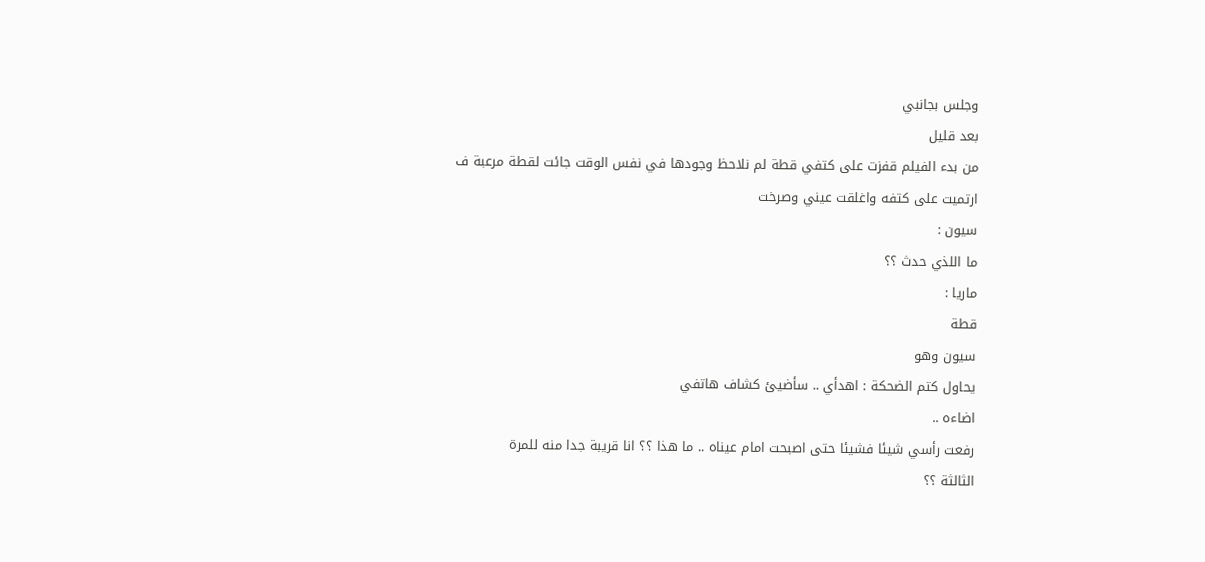وجلس بجانبي
بعد قليل
من بدء الفيلم قفزت على كتفي قطة لم نلاحظ وجودها في نفس الوقت جائت لقطة مرعبة ف
ارتميت على كتفه واغلقت عيني وصرخت
سيون :
ما اللذي حدث ؟؟
ماريا :
قطة
سيون وهو
يحاول كتم الضحكة : اهدأي .. سأضيئ كشاف هاتفي
اضاءه ..
رفعت رأسي شيئا فشيئا حتى اصبحت امام عيناه .. ما هذا ؟؟ انا قريبة جدا منه للمرة
الثالثة ؟؟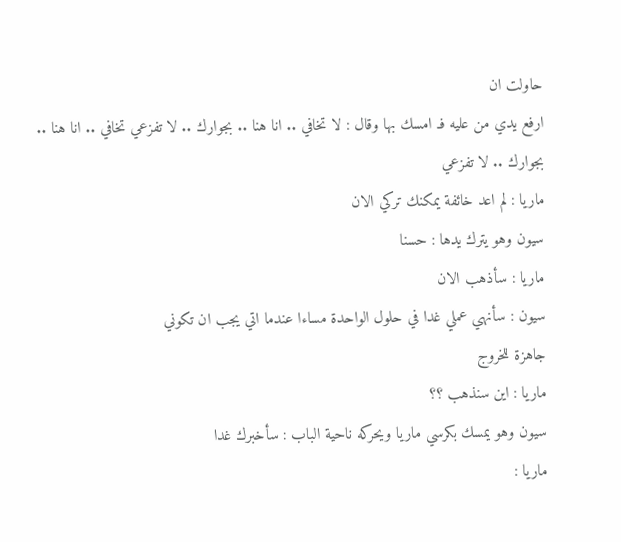حاولت ان
ارفع يدي من عليه فـ امسك بها وقال : لا تخافي .. انا هنا .. بجوارك .. لا تفزعي تخافي .. انا هنا .. بجوارك .. لا تفزعي
ماريا : لم اعد خائفة يمكنك تركي الان
سيون وهو يترك يدها : حسنا
ماريا : سأذهب الان
سيون : سأنهي عملي غدا في حلول الواحدة مساءا عندما اتي يجب ان تكوني
جاهزة للخروج
ماريا : اين سنذهب ؟؟
سيون وهو يمسك بكرسي ماريا ويحركه ناحية الباب : سأخبرك غدا
ماريا :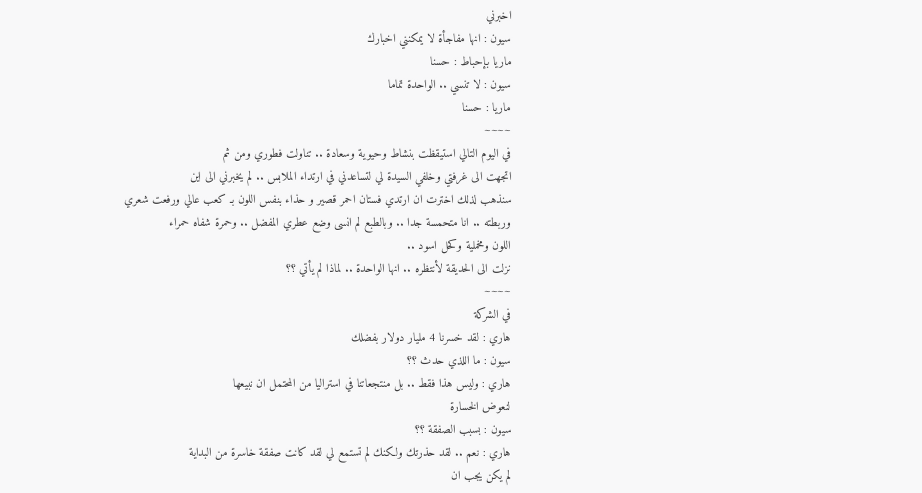اخبرني
سيون : انها مفاجأة لا يمكنني اخبارك
ماريا بإحباط : حسنا
سيون : لا تنسي .. الواحدة تماما
ماريا : حسنا
~~~~
في اليوم التالي استيقظت بنشاط وحيوية وسعادة .. تناولت فطوري ومن ثم
اتجهت الى غرفتي وخلفي السيدة لي لتساعدني في ارتداء الملابس .. لم يخبرني الى اين
سنذهب لذلك اخترت ان ارتدي فستان احمر قصير و حذاء بنفس اللون بـ كعب عالي ورفعت شعري
وربطته .. انا متحمسة جدا .. وبالطبع لم انسى وضع عطري المفضل .. وحمرة شفاه حمراء
اللون ومخملية وكحل اسود ..
نزلت الى الحديقة لأنتظره .. انها الواحدة .. لماذا لم يأتي ؟؟
~~~~
في الشركة
هاري : لقد خسرنا 4 مليار دولار بفضلك
سيون : ما اللذي حدث ؟؟
هاري : وليس هذا فقط .. بل منتجعاتنا في استراليا من المحتمل ان نبيعها
لنعوض الخسارة
سيون : بسبب الصفقة ؟؟
هاري : نعم .. لقد حذرتك ولكنك لم تستمع لي لقد كانت صفقة خاسرة من البداية
لم يكن يجب ان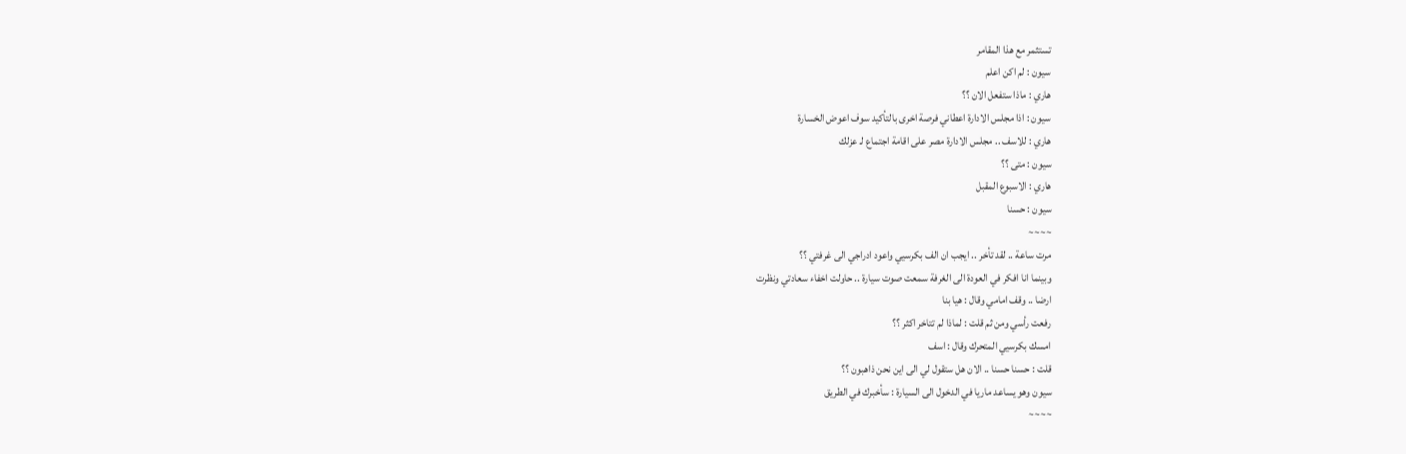تستثمر مع هذا المقامر
سيون : لم اكن اعلم
هاري : ماذا ستفعل الان ؟؟
سيون : اذا مجلس الادارة اعطاني فرصة اخرى بالتأكيد سوف اعوض الخسارة
هاري : للاسف .. مجلس الادارة مصر على اقامة اجتماع لـ عزلك
سيون : متى ؟؟
هاري : الاسبوع المقبل
سيون : حسنا
~~~~
مرت ساعة .. لقد تأخر .. ايجب ان الف بكرسيي واعود ادراجي الى غرفتي ؟؟
وبينما انا افكر في العودة الى الغرفة سمعت صوت سيارة .. حاولت اخفاء سعادتي ونظرت
ارضا .. وقف امامي وقال : هيا بنا
رفعت رأسي ومن ثم قلت : لماذا لم تتاخر اكثر ؟؟
امسك بكرسيي المتحرك وقال : اسف
قلت : حسنا حسنا .. الان هل ستقول لي الى اين نحن ذاهبون ؟؟
سيون وهو يساعد ماريا في الدخول الى السيارة : سأخبرك في الطريق
~~~~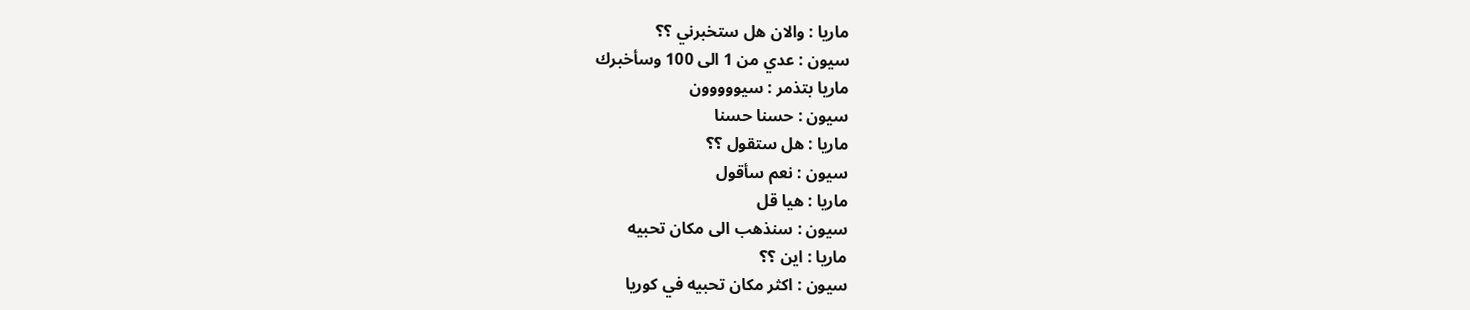ماريا : والان هل ستخبرني ؟؟
سيون : عدي من 1 الى 100 وسأخبرك
ماريا بتذمر : سيووووون
سيون : حسنا حسنا
ماريا : هل ستقول ؟؟
سيون : نعم سأقول
ماريا : هيا قل
سيون : سنذهب الى مكان تحبيه
ماريا : اين ؟؟
سيون : اكثر مكان تحبيه في كوريا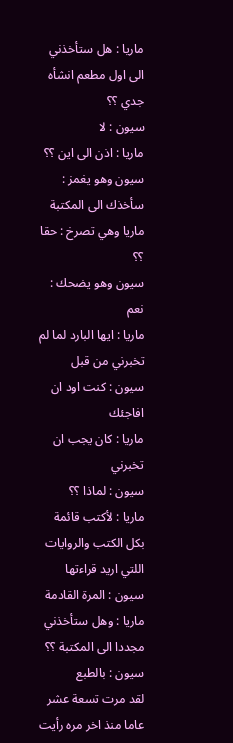ماريا : هل ستأخذني الى اول مطعم انشأه جدي ؟؟
سيون : لا
ماريا : اذن الى اين ؟؟
سيون وهو يغمز : سأخذك الى المكتبة
ماريا وهي تصرخ : حقا ؟؟
سيون وهو يضحك : نعم
ماريا : ايها البارد لما لم تخبرني من قبل
سيون : كنت اود ان افاجئك
ماريا : كان يجب ان تخبرني
سيون : لماذا ؟؟
ماريا : لأكتب قائمة بكل الكتب والروايات اللتي اريد قراءتها
سيون : المرة القادمة
ماريا : وهل ستأخذني مجددا الى المكتبة ؟؟
سيون : بالطبع
لقد مرت تسعة عشر عاما منذ اخر مره رأيت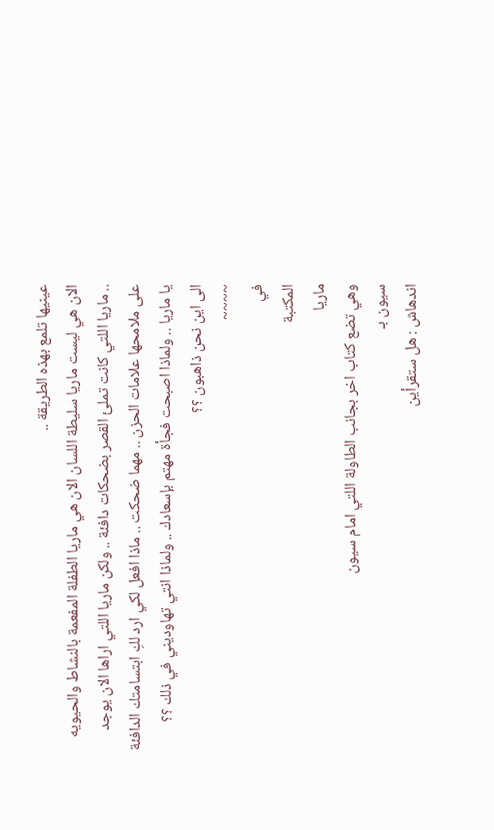عينيها تلمع بهذه الطريقة ..
الان هي ليست ماريا سليطة اللسان الان هي ماريا الطفلة المفعمة بالنشاط والحيويه
.. ماريا اللتي كانت تملئ القصر بضحكات دافئة .. ولكن ماريا اللتي اراها الان يوجد
على ملامحها علامات الحزن .. مهما ضحكت .. ماذا افعل لكي ارد لكِ ابتسامتك الدافئة
يا ماريا .. ولماذا اصبحت فجأة مهتم بإسعادك .. ولماذا انتي تهاوديني في ذلك ؟؟
الى اين نحن ذاهبون ؟؟
~~~~
في
المكتبة
ماريا
وهي تضع كتاب اخر بجانب الطاولة اللتي امام سيون
سيون بـ
اندهاش : هل ستقرأين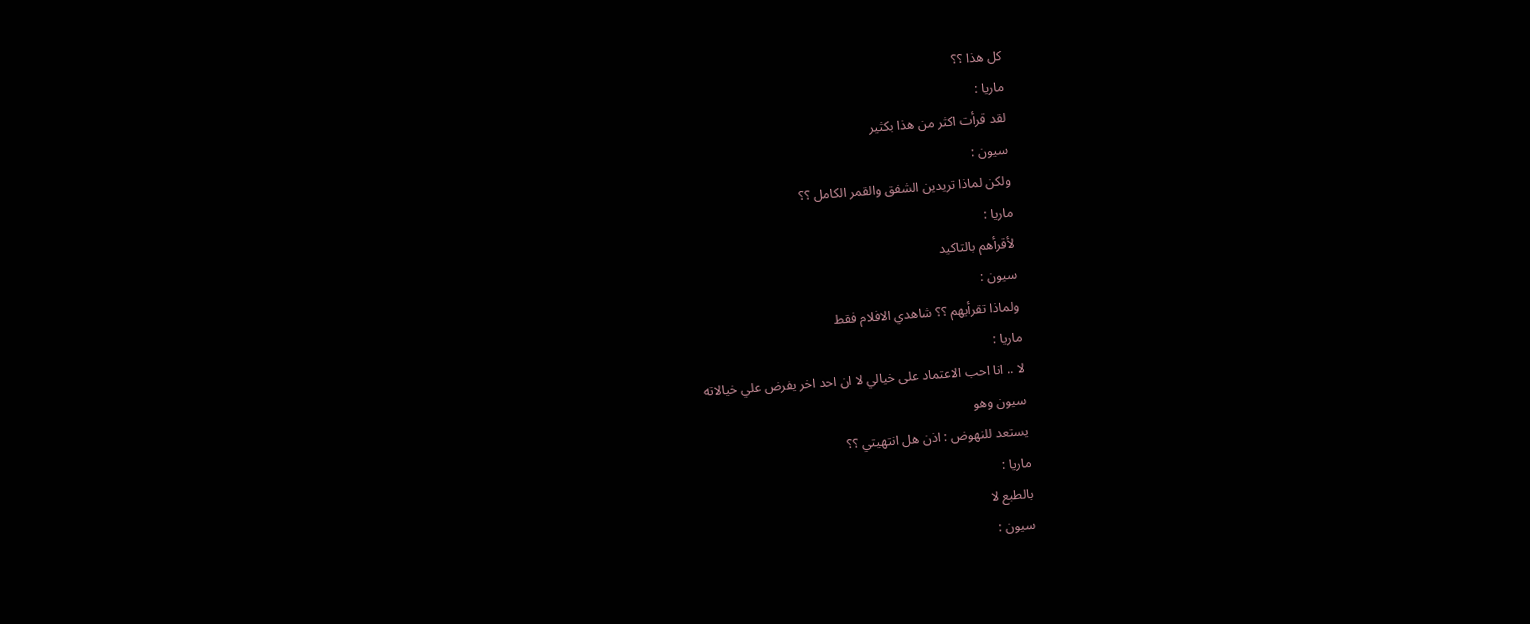كل هذا ؟؟
ماريا :
لقد قرأت اكثر من هذا بكثير
سيون :
ولكن لماذا تريدين الشفق والقمر الكامل ؟؟
ماريا :
لأقرأهم بالتاكيد
سيون :
ولماذا تقرأيهم ؟؟ شاهدي الافلام فقط
ماريا :
لا .. انا احب الاعتماد على خيالي لا ان احد اخر يفرض علي خيالاته
سيون وهو
يستعد للنهوض : اذن هل انتهيتي ؟؟
ماريا :
بالطبع لا
سيون :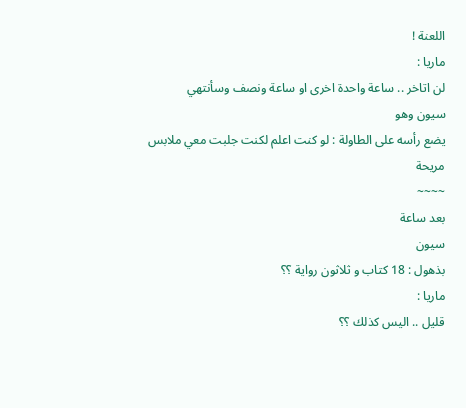اللعنة !
ماريا :
لن اتاخر .. ساعة واحدة اخرى او ساعة ونصف وسأنتهي
سيون وهو
يضع رأسه على الطاولة : لو كنت اعلم لكنت جلبت معي ملابس مريحة
~~~~
بعد ساعة
سيون
بذهول : 18 كتاب و ثلاثون رواية ؟؟
ماريا :
قليل .. اليس كذلك ؟؟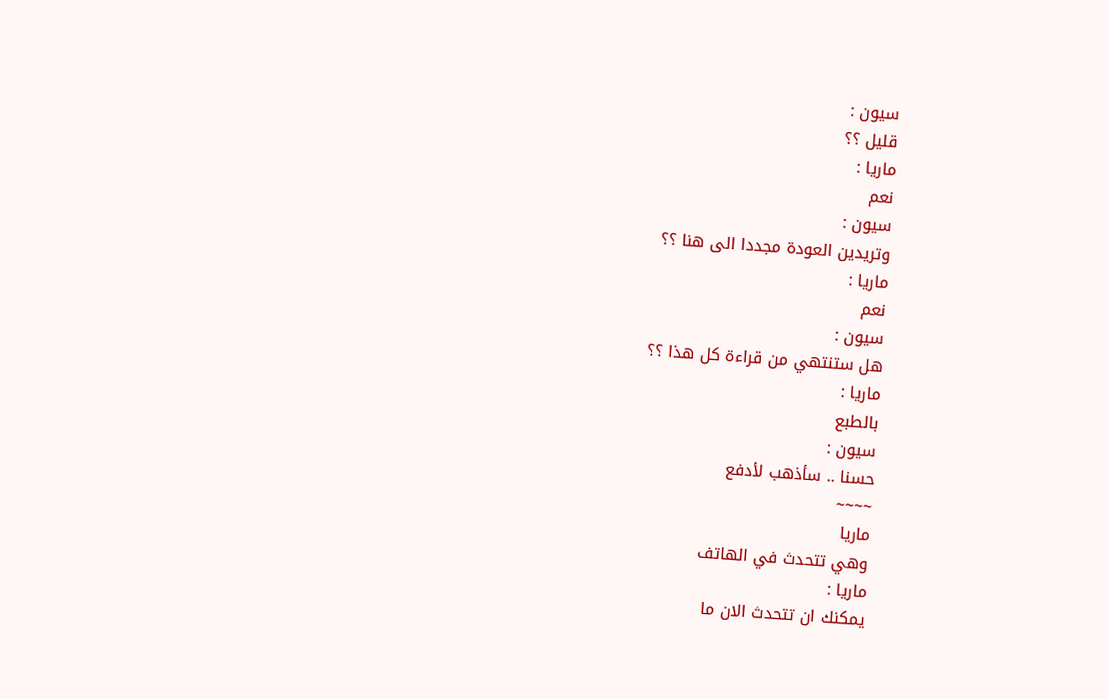سيون :
قليل ؟؟
ماريا :
نعم
سيون :
وتريدين العودة مجددا الى هنا ؟؟
ماريا :
نعم
سيون :
هل ستنتهي من قراءة كل هذا ؟؟
ماريا :
بالطبع
سيون :
حسنا .. سأذهب لأدفع
~~~~
ماريا
وهي تتحدث في الهاتف
ماريا :
يمكنك ان تتحدث الان ما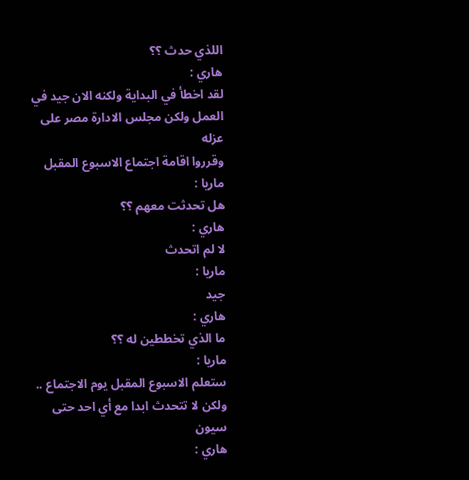اللذي حدث ؟؟
هاري :
لقد اخطأ في البداية ولكنه الان جيد في العمل ولكن مجلس الادارة مصر على عزله
وقرروا اقامة اجتماع الاسبوع المقبل
ماريا :
هل تحدثت معهم ؟؟
هاري :
لا لم اتحدث
ماريا :
جيد
هاري :
ما الذي تخططين له ؟؟
ماريا :
ستعلم الاسبوع المقبل يوم الاجتماع .. ولكن لا تتحدث ابدا مع أي احد حتى سيون
هاري :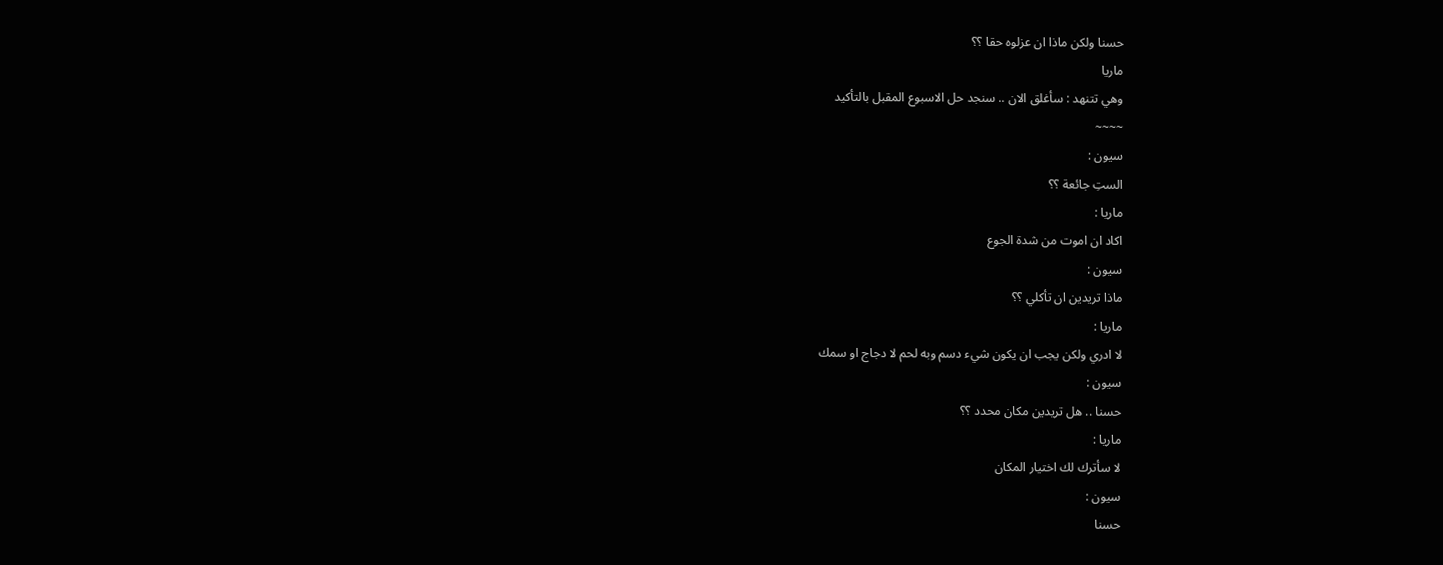حسنا ولكن ماذا ان عزلوه حقا ؟؟
ماريا
وهي تتنهد : سأغلق الان .. سنجد حل الاسبوع المقبل بالتأكيد
~~~~
سيون :
الستِ جائعة ؟؟
ماريا :
اكاد ان اموت من شدة الجوع
سيون :
ماذا تريدين ان تأكلي ؟؟
ماريا :
لا ادري ولكن يجب ان يكون شيء دسم وبه لحم لا دجاج او سمك
سيون :
حسنا .. هل تريدين مكان محدد ؟؟
ماريا :
لا سأترك لك اختيار المكان
سيون :
حسنا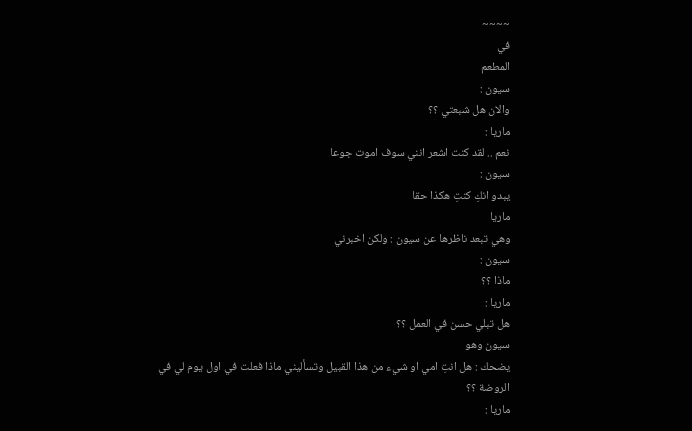~~~~
في
المطعم
سيون :
والان هل شبعتي ؟؟
ماريا :
نعم .. لقد كنت اشعر انني سوف اموت جوعا
سيون :
يبدو انكِ كنتِ هكذا حقا
ماريا
وهي تبعد ناظرها عن سيون : ولكن اخبرني
سيون :
ماذا ؟؟
ماريا :
هل تبلي حسن في العمل ؟؟
سيون وهو
يضحك : هل انتِ امي او شيء من هذا القبيل وتسأليني ماذا فعلت في اول يوم لي في
الروضة ؟؟
ماريا :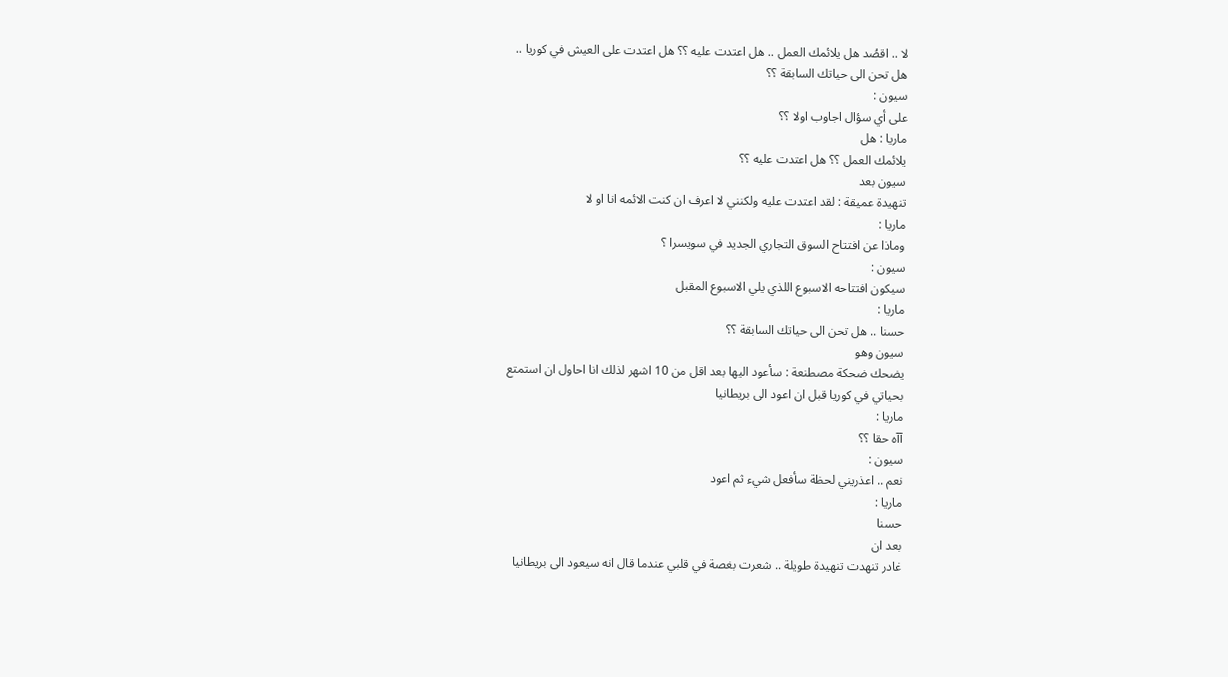لا .. اقصُد هل يلائمك العمل .. هل اعتدت عليه ؟؟ هل اعتدت على العيش في كوريا ..
هل تحن الى حياتك السابقة ؟؟
سيون :
على أي سؤال اجاوب اولا ؟؟
ماريا : هل
يلائمك العمل ؟؟ هل اعتدت عليه ؟؟
سيون بعد
تنهيدة عميقة : لقد اعتدت عليه ولكنني لا اعرف ان كنت الائمه انا او لا
ماريا :
وماذا عن افتتاح السوق التجاري الجديد في سويسرا ؟
سيون :
سيكون افتتاحه الاسبوع اللذي يلي الاسبوع المقبل
ماريا :
حسنا .. هل تحن الى حياتك السابقة ؟؟
سيون وهو
يضحك ضحكة مصطنعة : سأعود اليها بعد اقل من 10 اشهر لذلك انا احاول ان استمتع
بحياتي في كوريا قبل ان اعود الى بريطانيا
ماريا :
آآه حقا ؟؟
سيون :
نعم .. اعذريني لحظة سأفعل شيء ثم اعود
ماريا :
حسنا
بعد ان
غادر تنهدت تنهيدة طويلة .. شعرت بغصة في قلبي عندما قال انه سيعود الى بريطانيا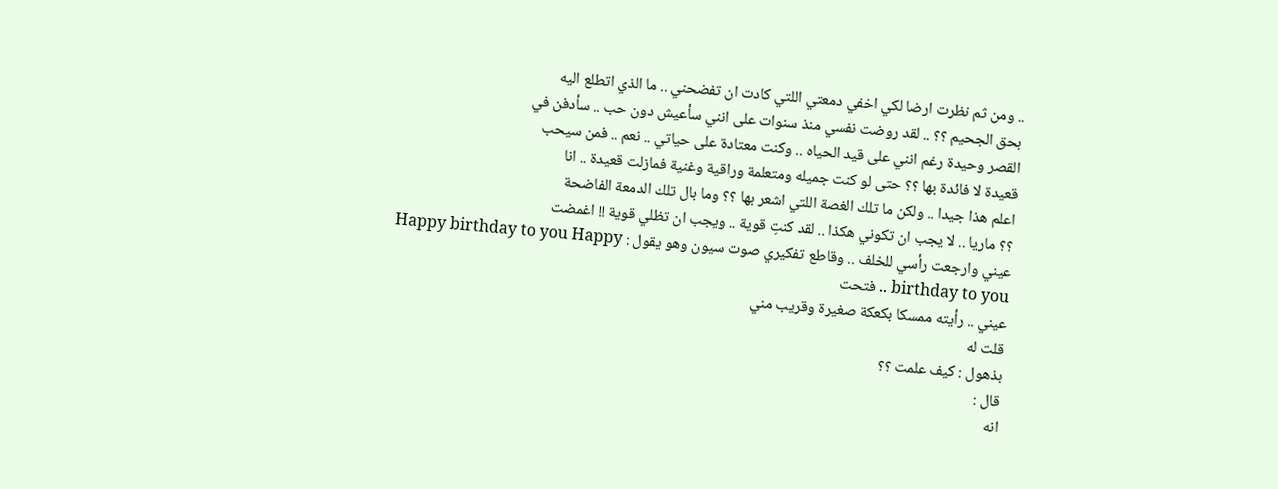.. ومن ثم نظرت ارضا لكي اخفي دمعتي اللتي كادت ان تفضحني .. ما الذي اتطلع اليه
بحق الجحيم ؟؟ .. لقد روضت نفسي منذ سنوات على انني سأعيش دون حب .. سأدفن في
القصر وحيدة رغم انني على قيد الحياه .. وكنت معتادة على حياتي .. نعم .. فمن سيحب
قعيدة لا فائدة بها ؟؟ حتى لو كنت جميله ومتعلمة وراقية وغنية فمازلت قعيدة .. انا
اعلم هذا جيدا .. ولكن ما تلك الغصة اللتي اشعر بها ؟؟ وما بال تلك الدمعة الفاضحة
؟؟ ماريا .. لا يجب ان تكوني هكذا .. لقد كنتِ قوية .. ويجب ان تظلي قوية !! اغمضت
عيني وارجعت رأسي للخلف .. وقاطع تفكيري صوت سيون وهو يقول : Happy birthday to you Happy
birthday to you .. فتحت
عيني .. رأيته ممسكا بكعكة صغيرة وقريب مني
قلت له
بذهول : كيف علمت ؟؟
قال :
انه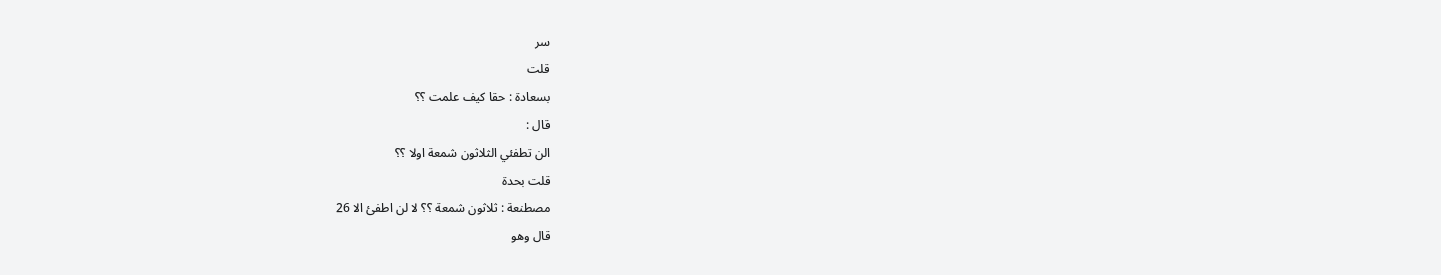سر
قلت
بسعادة : حقا كيف علمت ؟؟
قال :
الن تطفئي الثلاثون شمعة اولا ؟؟
قلت بحدة
مصطنعة : ثلاثون شمعة ؟؟ لا لن اطفئ الا 26
قال وهو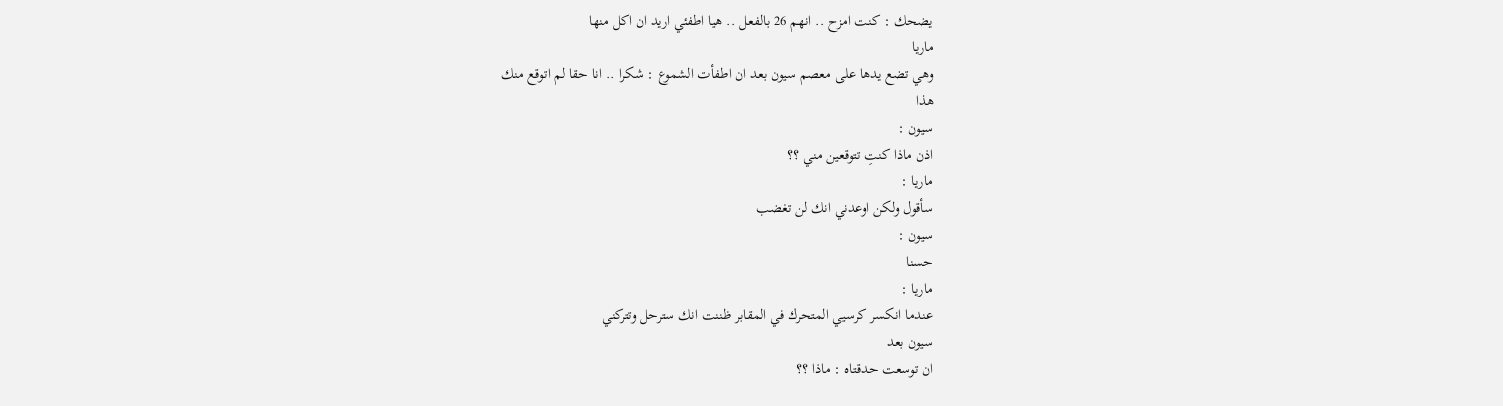يضحك : كنت امزح .. انهم 26 بالفعل .. هيا اطفئي اريد ان اكل منها
ماريا
وهي تضع يدها على معصم سيون بعد ان اطفأت الشموع : شكرا .. انا حقا لم اتوقع منك
هذا
سيون :
اذن ماذا كنتِ تتوقعين مني ؟؟
ماريا :
سأقول ولكن اوعدني انك لن تغضب
سيون :
حسنا
ماريا :
عندما انكسر كرسيي المتحرك في المقابر ظننت انك سترحل وتتركني
سيون بعد
ان توسعت حدقتاه : ماذا ؟؟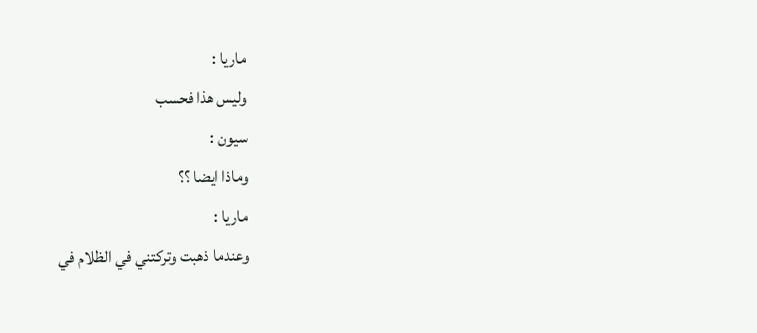ماريا :
وليس هذا فحسب
سيون :
وماذا ايضا ؟؟
ماريا :
وعندما ذهبت وتركتني في الظلام في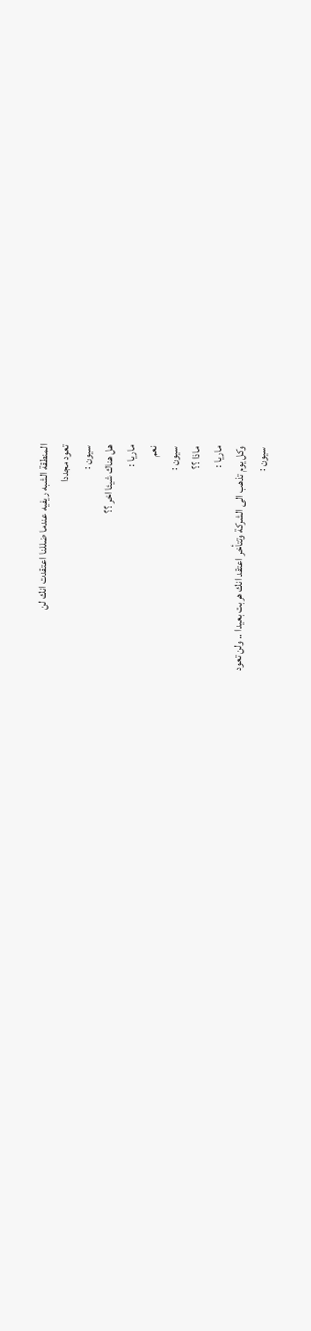المنطقة الشبه ريفيه عندما ضللنا اعتقدت انك لن
تعود مجددا
سيون :
هل هناك شيئا اخر ؟؟
ماريا :
نعم
سيون :
ماذا ؟؟
ماريا :
وكل يوم تذهب الى الشركة وتتأخر اعتقد انك هربت بعيدا .. ولن تعود
سيون :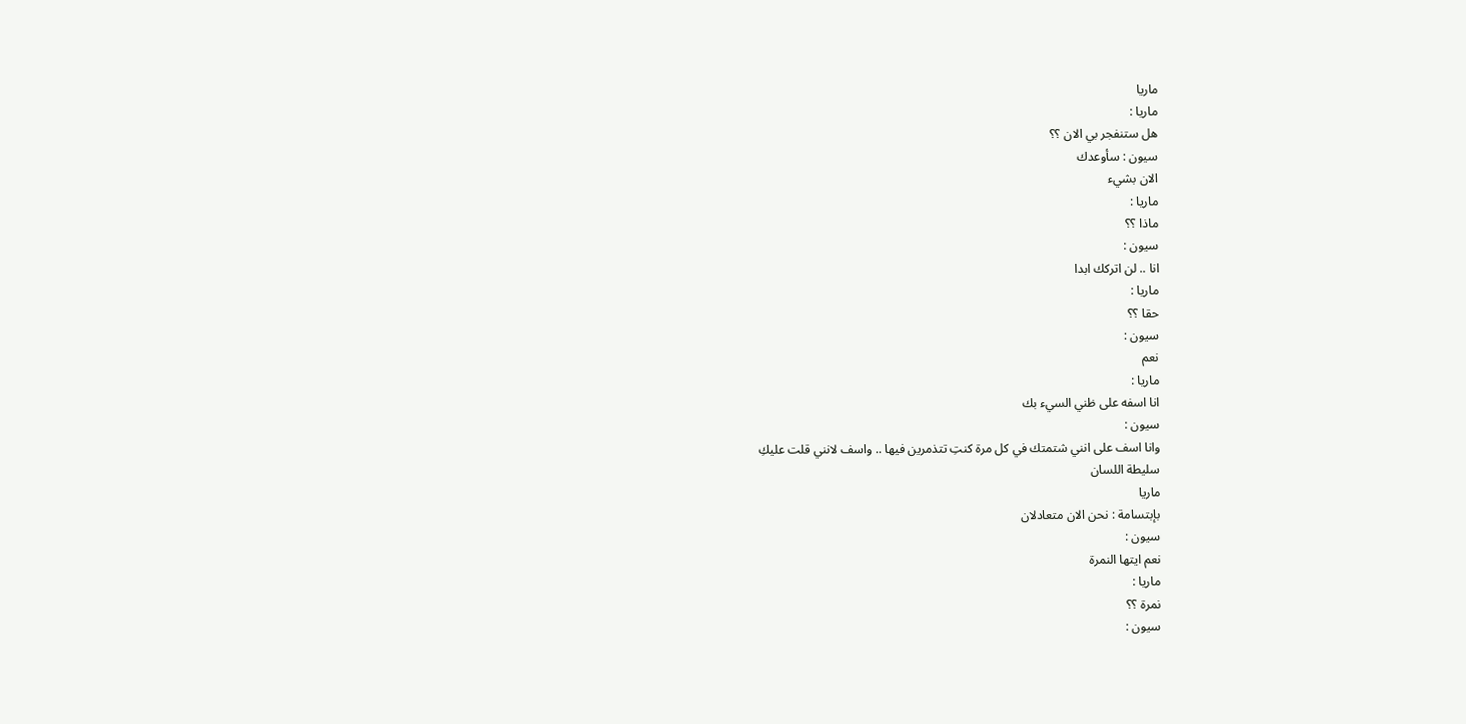ماريا
ماريا :
هل ستنفجر بي الان ؟؟
سيون : سأوعدك
الان بشيء
ماريا :
ماذا ؟؟
سيون :
انا .. لن اتركك ابدا
ماريا :
حقا ؟؟
سيون :
نعم
ماريا :
انا اسفه على ظني السيء بك
سيون :
وانا اسف على انني شتمتك في كل مرة كنتِ تتذمرين فيها .. واسف لانني قلت عليكِ
سليطة اللسان
ماريا
بإبتسامة : نحن الان متعادلان
سيون :
نعم ايتها النمرة
ماريا :
نمرة ؟؟
سيون :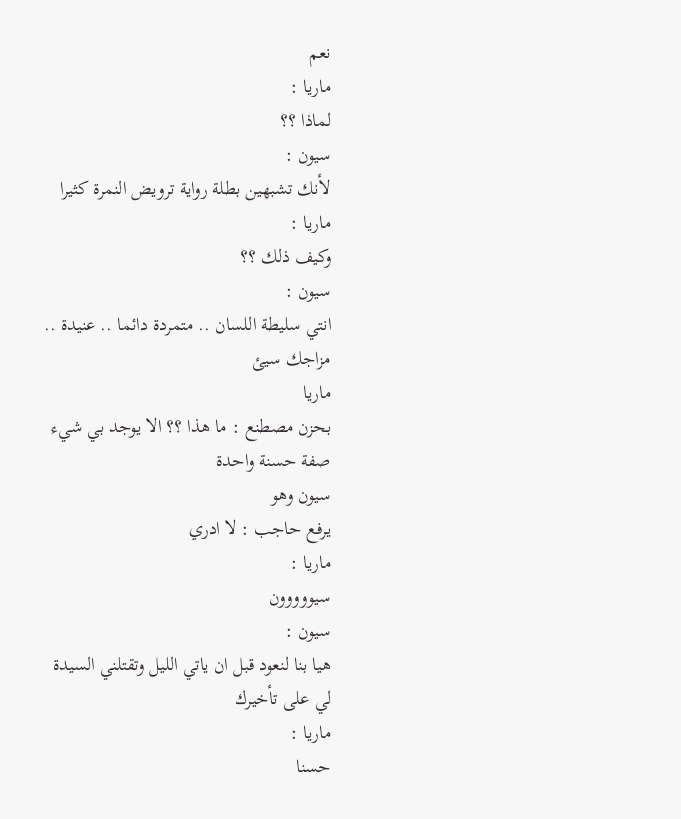نعم
ماريا :
لماذا ؟؟
سيون :
لأنك تشبهين بطلة رواية ترويض النمرة كثيرا
ماريا :
وكيف ذلك ؟؟
سيون :
انتي سليطة اللسان .. متمردة دائما .. عنيدة .. مزاجك سيئ
ماريا
بحزن مصطنع : ما هذا ؟؟ الا يوجد بي شيء صفة حسنة واحدة
سيون وهو
يرفع حاجب : لا ادري
ماريا :
سيووووون
سيون :
هيا بنا لنعود قبل ان ياتي الليل وتقتلني السيدة لي على تأخيرك
ماريا :
حسنا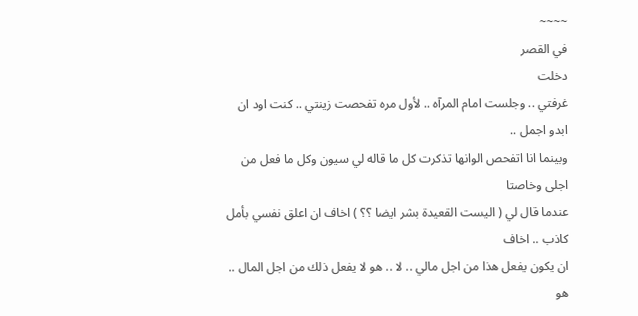~~~~
في القصر
دخلت
غرفتي .. وجلست امام المرآه .. لأول مره تفحصت زينتي .. كنت اود ان ابدو اجمل ..
وبينما انا اتفحص الوانها تذكرت كل ما قاله لي سيون وكل ما فعل من اجلى وخاصتا
عندما قال لي ( اليست القعيدة بشر ايضا ؟؟ ) اخاف ان اعلق نفسي بأمل كاذب .. اخاف
ان يكون يفعل هذا من اجل مالي .. لا .. هو لا يفعل ذلك من اجل المال .. هو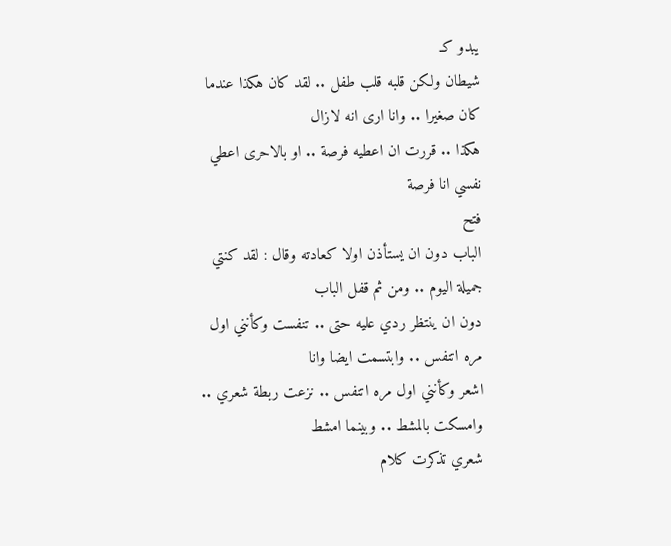يبدو كـ
شيطان ولكن قلبه قلب طفل .. لقد كان هكذا عندما كان صغيرا .. وانا ارى انه لازال
هكذا .. قررت ان اعطيه فرصة .. او بالاحرى اعطي نفسي انا فرصة
فتح
الباب دون ان يستأذن اولا كعادته وقال : لقد كنتي جميلة اليوم .. ومن ثم قفل الباب
دون ان ينتظر ردي عليه حتى .. تنفست وكأنني اول مره اتنفس .. وابتسمت ايضا وانا
اشعر وكأنني اول مره اتنفس .. نزعت ربطة شعري .. وامسكت بالمشط .. وبينما امشط
شعري تذكرت كلام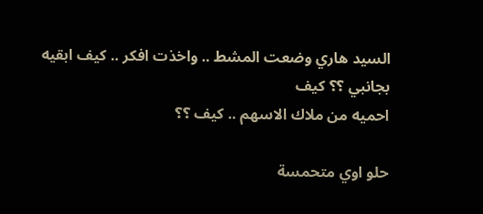السيد هاري وضعت المشط .. واخذت افكر .. كيف ابقيه بجانبي ؟؟ كيف
احميه من ملاك الاسهم .. كيف ؟؟

حلو اوي متحمسة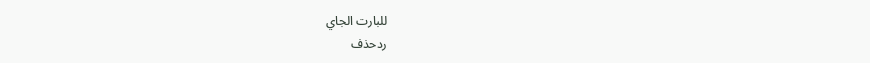للبارت الجاي
ردحذف